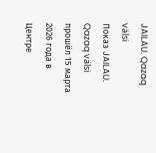JAILAU. Qazaq välsi
Показ JAILAU. Qazaq välsi прошёл 15 марта 2026 года в Центре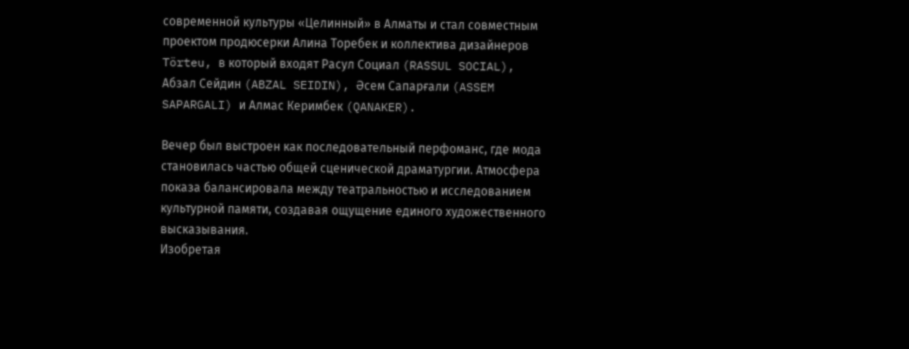современной культуры «Целинный» в Алматы и стал совместным проектом продюсерки Алина Торебек и коллектива дизайнеров Törteu, в который входят Расул Социал (RASSUL SOCIAL), Абзал Сейдин (ABZAL SEIDIN), Әсем Сапарғали (ASSEM SAPARGALI) и Алмас Керимбек (QANAKER).

Вечер был выстроен как последовательный перфоманс, где мода становилась частью общей сценической драматургии. Атмосфера показа балансировала между театральностью и исследованием культурной памяти, создавая ощущение единого художественного высказывания.
Изобретая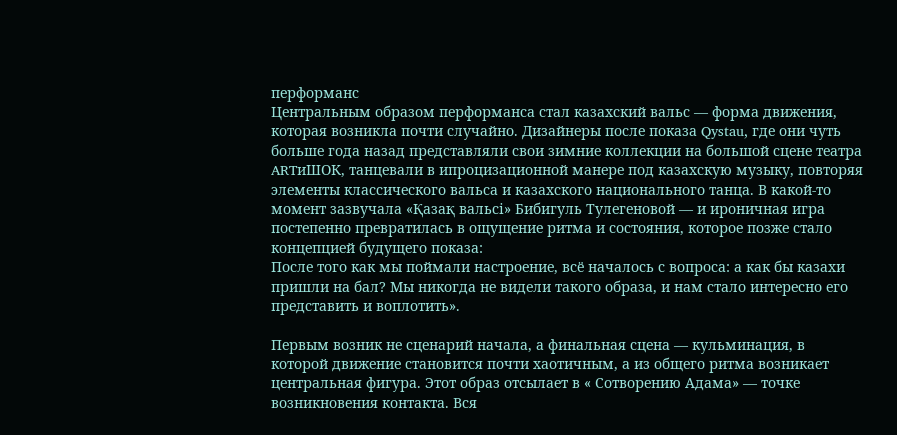перформанс
Центральным образом перформанса стал казахский вальс — форма движения, которая возникла почти случайно. Дизайнеры после показа Qystau, где они чуть больше года назад представляли свои зимние коллекции на большой сцене театра ARTиШОК, танцевали в ипроцизационной манере под казахскую музыку, повторяя элементы классического вальса и казахского национального танца. В какой-то момент зазвучала «Қазақ вальсі» Бибигуль Тулегеновой — и ироничная игра постепенно превратилась в ощущение ритма и состояния, которое позже стало концепцией будущего показа:
После того как мы поймали настроение, всё началось с вопроса: а как бы казахи пришли на бал? Мы никогда не видели такого образа, и нам стало интересно его представить и воплотить».

Первым возник не сценарий начала, а финальная сцена — кульминация, в которой движение становится почти хаотичным, а из общего ритма возникает центральная фигура. Этот образ отсылает в « Сотворению Адама» — точке возникновения контакта. Вся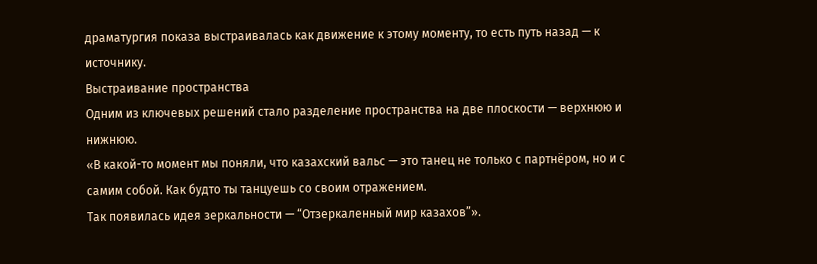драматургия показа выстраивалась как движение к этому моменту, то есть путь назад — к источнику.
Выстраивание пространства
Одним из ключевых решений стало разделение пространства на две плоскости — верхнюю и нижнюю.
«В какой-то момент мы поняли, что казахский вальс — это танец не только с партнёром, но и с самим собой. Как будто ты танцуешь со своим отражением.
Так появилась идея зеркальности — “Отзеркаленный мир казахов”».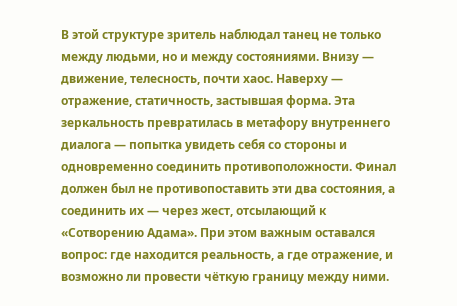В этой структуре зритель наблюдал танец не только между людьми, но и между состояниями. Внизу — движение, телесность, почти хаос. Наверху — отражение, статичность, застывшая форма. Эта зеркальность превратилась в метафору внутреннего диалога — попытка увидеть себя со стороны и одновременно соединить противоположности. Финал должен был не противопоставить эти два состояния, а соединить их — через жест, отсылающий к «Сотворению Адама». При этом важным оставался вопрос: где находится реальность, а где отражение, и возможно ли провести чёткую границу между ними.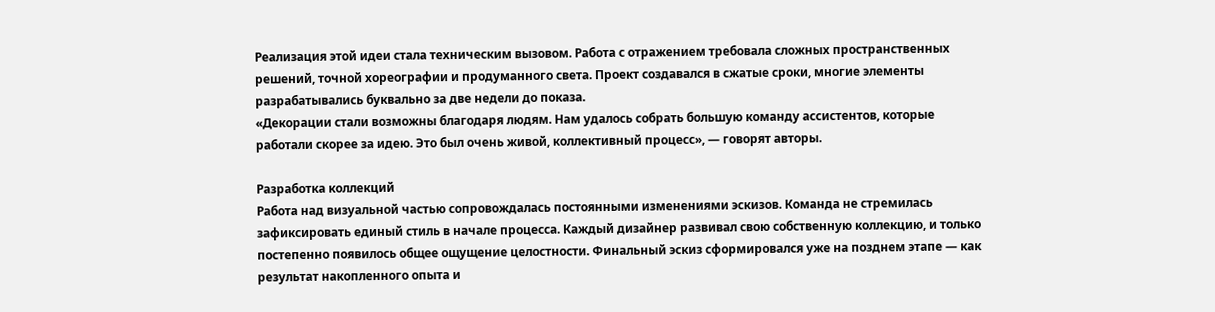Реализация этой идеи стала техническим вызовом. Работа с отражением требовала сложных пространственных решений, точной хореографии и продуманного света. Проект создавался в сжатые сроки, многие элементы разрабатывались буквально за две недели до показа.
«Декорации стали возможны благодаря людям. Нам удалось собрать большую команду ассистентов, которые работали скорее за идею. Это был очень живой, коллективный процесс», — говорят авторы.

Разработка коллекций
Работа над визуальной частью сопровождалась постоянными изменениями эскизов. Команда не стремилась зафиксировать единый стиль в начале процесса. Каждый дизайнер развивал свою собственную коллекцию, и только постепенно появилось общее ощущение целостности. Финальный эскиз сформировался уже на позднем этапе — как результат накопленного опыта и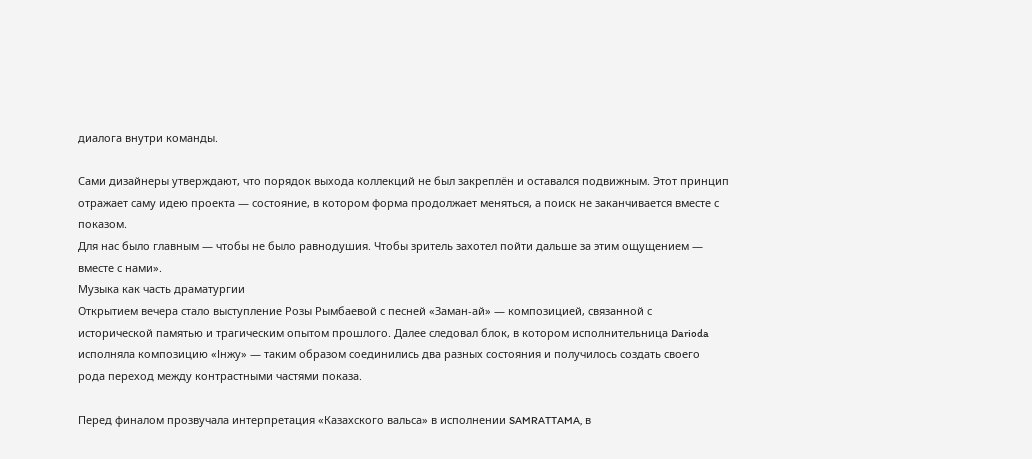диалога внутри команды.

Сами дизайнеры утверждают, что порядок выхода коллекций не был закреплён и оставался подвижным. Этот принцип отражает саму идею проекта — состояние, в котором форма продолжает меняться, а поиск не заканчивается вместе с показом.
Для нас было главным — чтобы не было равнодушия. Чтобы зритель захотел пойти дальше за этим ощущением — вместе с нами».
Музыка как часть драматургии
Открытием вечера стало выступление Розы Рымбаевой с песней «Заман-ай» — композицией, связанной с исторической памятью и трагическим опытом прошлого. Далее следовал блок, в котором исполнительница Darioda исполняла композицию «Інжу» — таким образом соединились два разных состояния и получилось создать своего рода переход между контрастными частями показа.

Перед финалом прозвучала интерпретация «Казахского вальса» в исполнении SAMRATTAMA, в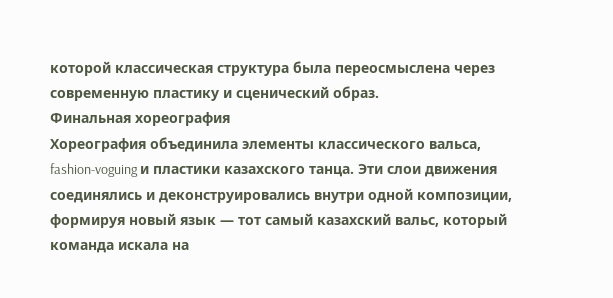которой классическая структура была переосмыслена через современную пластику и сценический образ.
Финальная хореография
Хореография объединила элементы классического вальса, fashion-voguing и пластики казахского танца. Эти слои движения соединялись и деконструировались внутри одной композиции, формируя новый язык — тот самый казахский вальс, который команда искала на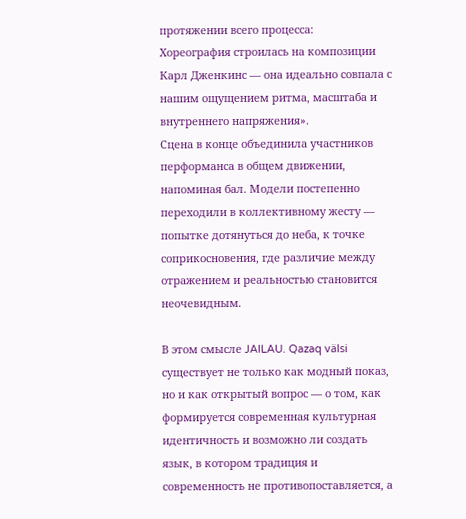протяжении всего процесса:
Хореография строилась на композиции Карл Дженкинс — она идеально совпала с нашим ощущением ритма, масштаба и внутреннего напряжения».
Сцена в конце объединила участников перформанса в общем движении, напоминая бал. Модели постепенно переходили в коллективному жесту — попытке дотянуться до неба, к точке соприкосновения, где различие между отражением и реальностью становится неочевидным.

В этом смысле JAILAU. Qazaq välsi существует не только как модный показ, но и как открытый вопрос — о том, как формируется современная культурная идентичность и возможно ли создать язык, в котором традиция и современность не противопоставляется, а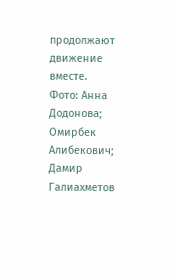продолжают движение вместе.
Фото: Анна Додонова; Омирбек Алибекович; Дамир Галиахметов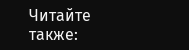Читайте также: